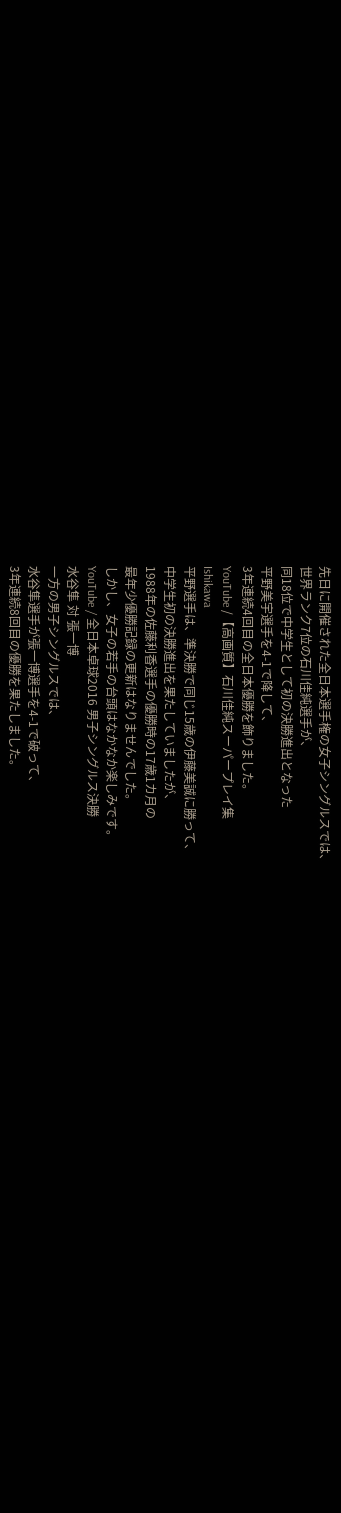先日に開催された全日本選手権の女子シングルスでは、
世界ランク7位の石川佳純選手が、
同18位で中学生として初の決勝進出となった
平野美宇選手を4-1で降して、
3年連続4回目の全日本優勝を飾りました。
YouTube /【高画質】石川佳純スーパープレイ集
Ishikawa
平野選手は、準決勝で同じ15歳の伊藤美誠に勝って、
中学生初の決勝進出を果たしていましたが、
1988年の佐藤利香選手の優勝時の17歳1カ月の
最年少優勝記録の更新はなりませんでした。
しかし、女子の若手の台頭はなかなか楽しみです。
YouTube / 全日本卓球2016 男子シングルス決勝
水谷隼 対 張一博
一方の男子シングルスでは、
水谷隼選手が張一博選手を4-1で破って、
3年連続8回目の優勝を果たしました。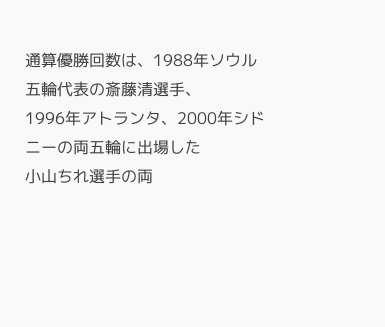通算優勝回数は、1988年ソウル五輪代表の斎藤清選手、
1996年アトランタ、2000年シドニーの両五輪に出場した
小山ちれ選手の両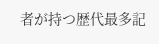者が持つ歴代最多記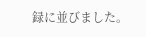録に並びました。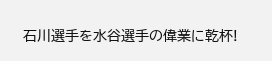石川選手を水谷選手の偉業に乾杯!